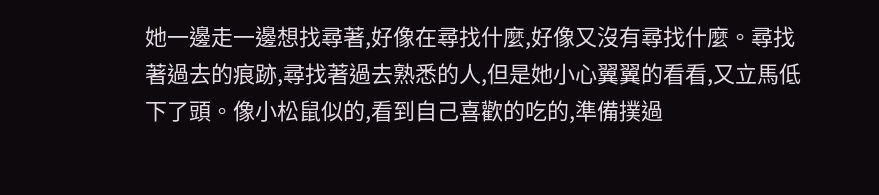她一邊走一邊想找尋著,好像在尋找什麼,好像又沒有尋找什麼。尋找著過去的痕跡,尋找著過去熟悉的人,但是她小心翼翼的看看,又立馬低下了頭。像小松鼠似的,看到自己喜歡的吃的,準備撲過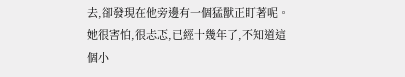去,卻發現在他旁邊有一個猛獸正盯著呢。她很害怕,很忐忑,已經十幾年了,不知道這個小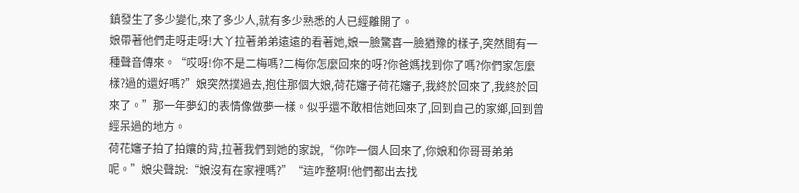鎮發生了多少變化,來了多少人,就有多少熟悉的人已經離開了。
娘帶著他們走呀走呀!大丫拉著弟弟遠遠的看著她,娘一臉驚喜一臉猶豫的樣子,突然間有一種聲音傳來。“哎呀!你不是二梅嗎?二梅你怎麼回來的呀?你爸媽找到你了嗎?你們家怎麼樣?過的還好嗎?”娘突然撲過去,抱住那個大娘,荷花嬸子荷花嬸子,我終於回來了,我終於回來了。”那一年夢幻的表情像做夢一樣。似乎還不敢相信她回來了,回到自己的家鄉,回到曾經呆過的地方。
荷花嬸子拍了拍孃的背,拉著我們到她的家說,“你咋一個人回來了,你娘和你哥哥弟弟呢。”娘尖聲說:“娘沒有在家裡嗎?”“這咋整啊!他們都出去找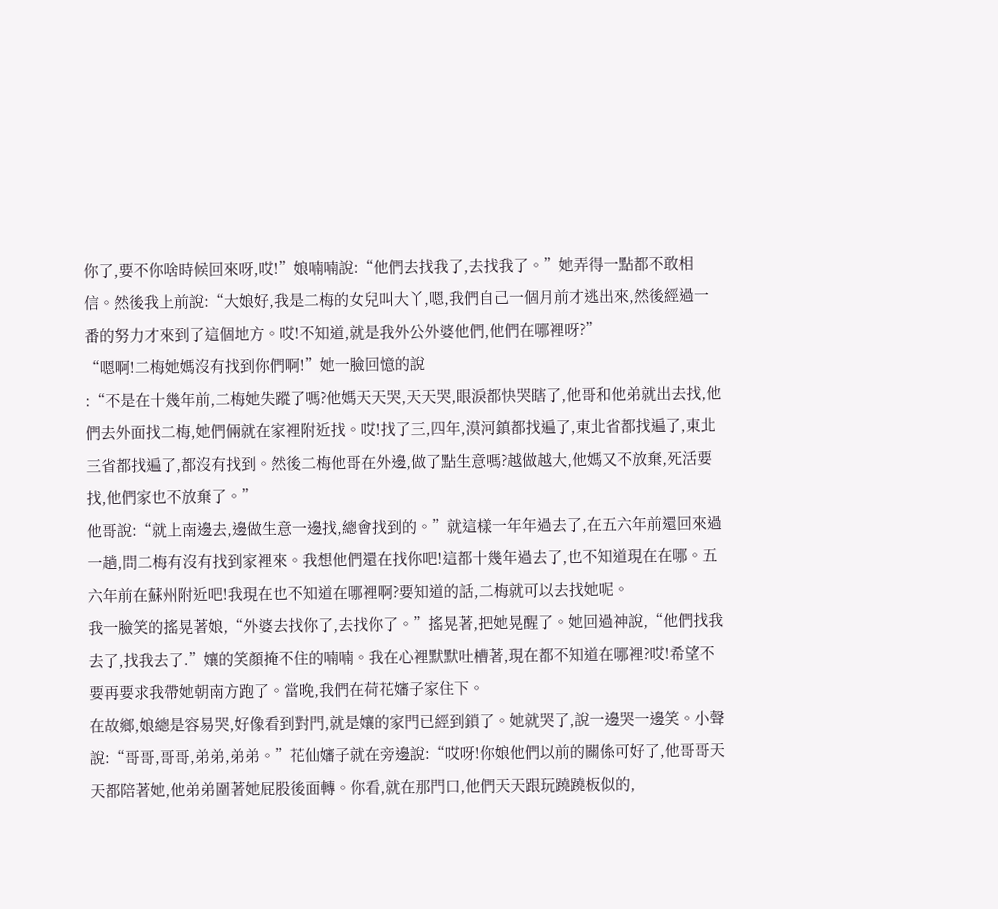你了,要不你啥時候回來呀,哎!”娘喃喃說:“他們去找我了,去找我了。”她弄得一點都不敢相信。然後我上前說:“大娘好,我是二梅的女兒叫大丫,嗯,我們自己一個月前才逃出來,然後經過一番的努力才來到了這個地方。哎!不知道,就是我外公外婆他們,他們在哪裡呀?”
“嗯啊!二梅她媽沒有找到你們啊!”她一臉回憶的說
:“不是在十幾年前,二梅她失蹤了嗎?他媽天天哭,天天哭,眼淚都快哭瞎了,他哥和他弟就出去找,他們去外面找二梅,她們倆就在家裡附近找。哎!找了三,四年,漠河鎮都找遍了,東北省都找遍了,東北三省都找遍了,都沒有找到。然後二梅他哥在外邊,做了點生意嗎?越做越大,他媽又不放棄,死活要找,他們家也不放棄了。”
他哥說:“就上南邊去,邊做生意一邊找,總會找到的。”就這樣一年年過去了,在五六年前還回來過一趟,問二梅有沒有找到家裡來。我想他們還在找你吧!這都十幾年過去了,也不知道現在在哪。五六年前在蘇州附近吧!我現在也不知道在哪裡啊?要知道的話,二梅就可以去找她呢。
我一臉笑的搖晃著娘,“外婆去找你了,去找你了。”搖晃著,把她晃醒了。她回過神說,“他們找我去了,找我去了.”孃的笑顏掩不住的喃喃。我在心裡默默吐槽著,現在都不知道在哪裡?哎!希望不要再要求我帶她朝南方跑了。當晚,我們在荷花嬸子家住下。
在故鄉,娘總是容易哭,好像看到對門,就是孃的家門已經到鎖了。她就哭了,說一邊哭一邊笑。小聲說:“哥哥,哥哥,弟弟,弟弟。”花仙嬸子就在旁邊說:“哎呀!你娘他們以前的關係可好了,他哥哥天天都陪著她,他弟弟圍著她屁股後面轉。你看,就在那門口,他們天天跟玩蹺蹺板似的,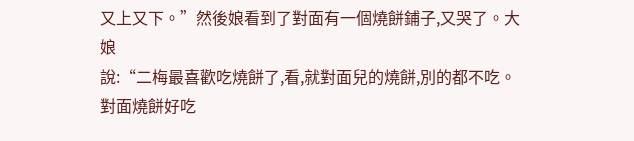又上又下。”然後娘看到了對面有一個燒餅鋪子,又哭了。大娘
說:“二梅最喜歡吃燒餅了,看,就對面兒的燒餅,別的都不吃。對面燒餅好吃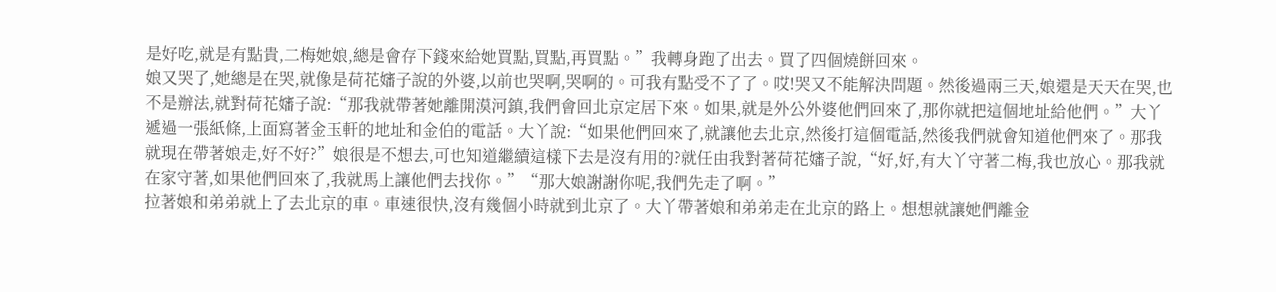是好吃,就是有點貴,二梅她娘,總是會存下錢來給她買點,買點,再買點。”我轉身跑了出去。買了四個燒餅回來。
娘又哭了,她總是在哭,就像是荷花嬸子說的外婆,以前也哭啊,哭啊的。可我有點受不了了。哎!哭又不能解決問題。然後過兩三天,娘還是天天在哭,也不是辦法,就對荷花嬸子說:“那我就帶著她離開漠河鎮,我們會回北京定居下來。如果,就是外公外婆他們回來了,那你就把這個地址給他們。”大丫遞過一張紙條,上面寫著金玉軒的地址和金伯的電話。大丫說:“如果他們回來了,就讓他去北京,然後打這個電話,然後我們就會知道他們來了。那我就現在帶著娘走,好不好?”娘很是不想去,可也知道繼續這樣下去是沒有用的?就任由我對著荷花嬸子說,“好,好,有大丫守著二梅,我也放心。那我就在家守著,如果他們回來了,我就馬上讓他們去找你。”“那大娘謝謝你呢,我們先走了啊。”
拉著娘和弟弟就上了去北京的車。車速很快,沒有幾個小時就到北京了。大丫帶著娘和弟弟走在北京的路上。想想就讓她們離金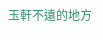玉軒不遠的地方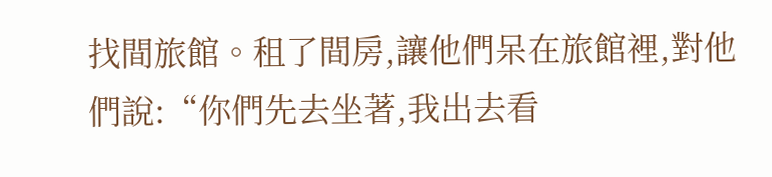找間旅館。租了間房,讓他們呆在旅館裡,對他們說:“你們先去坐著,我出去看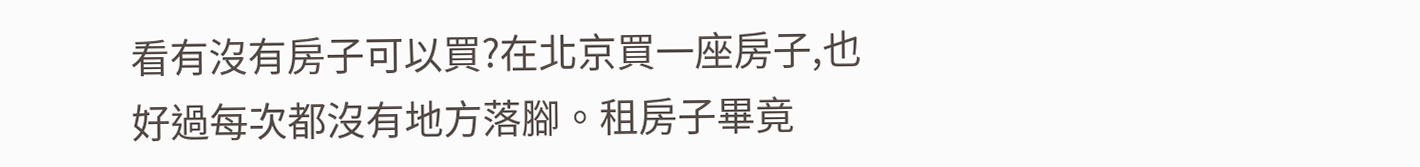看有沒有房子可以買?在北京買一座房子,也好過每次都沒有地方落腳。租房子畢竟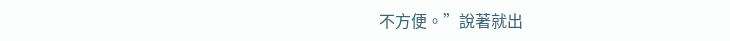不方便。”說著就出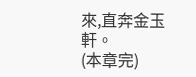來,直奔金玉軒。
(本章完)